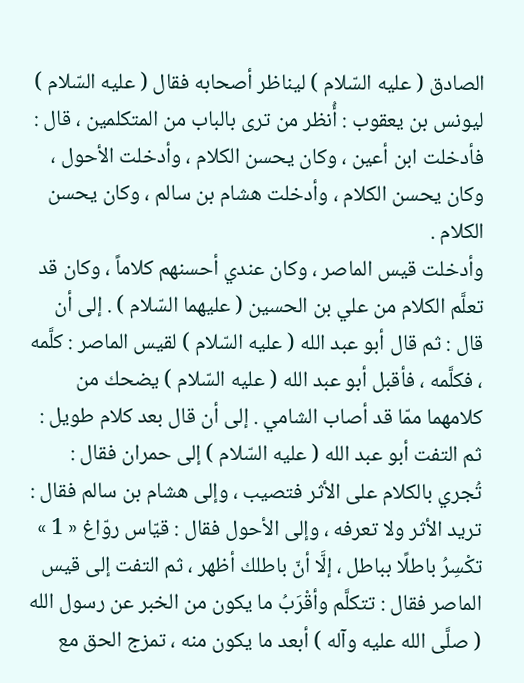الصادق ( عليه السّلام ) ليناظر أصحابه فقال ( عليه السّلام ) ليونس بن يعقوب : أُنظر من ترى بالباب من المتكلمين ، قال : فأدخلت ابن أعين ، وكان يحسن الكلام ، وأدخلت الأحول ، وكان يحسن الكلام ، وأدخلت هشام بن سالم ، وكان يحسن الكلام .
وأدخلت قيس الماصر ، وكان عندي أحسنهم كلاماً ، وكان قد تعلَّم الكلام من علي بن الحسين ( عليهما السّلام ) . إلى أن قال : ثم قال أبو عبد الله ( عليه السّلام ) لقيس الماصر : كلَّمه ، فكلَّمه ، فأقبل أبو عبد الله ( عليه السّلام ) يضحك من كلامهما ممّا قد أصاب الشامي . إلى أن قال بعد كلام طويل : ثم التفت أبو عبد الله ( عليه السّلام ) إلى حمران فقال : تُجري بالكلام على الأثر فتصيب ، وإلى هشام بن سالم فقال : تريد الأثر ولا تعرفه ، وإلى الأحول فقال : قيّاس روّاغ « 1 » تكْسِرُ باطلًا بباطل ، إلَّا أنّ باطلك أظهر ، ثم التفت إلى قيس الماصر فقال : تتكلَّم وأقْرَبُ ما يكون من الخبر عن رسول الله ( صلَّى الله عليه وآله ) أبعد ما يكون منه ، تمزج الحق مع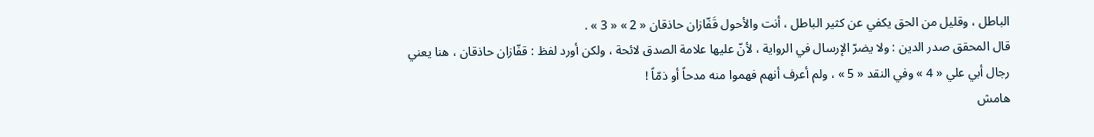الباطل ، وقليل من الحق يكفي عن كثير الباطل ، أنت والأحول قَفّازان حاذقان « 2 » « 3 » .
قال المحقق صدر الدين : ولا يضرّ الإرسال في الرواية ، لأنّ عليها علامة الصدق لائحة ، ولكن أورد لفظ : قفّازان حاذقان ، هنا يعني رجال أبي علي « 4 » وفي النقد « 5 » ، ولم أعرف أنهم فهموا منه مدحاً أو ذمّاً !
هامش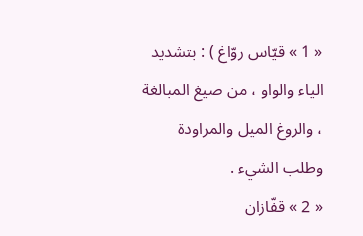« 1 » قيّاس روّاغ ) : بتشديد الياء والواو ، من صيغ المبالغة ، والروغ الميل والمراودة وطلب الشيء .
« 2 » قفّازان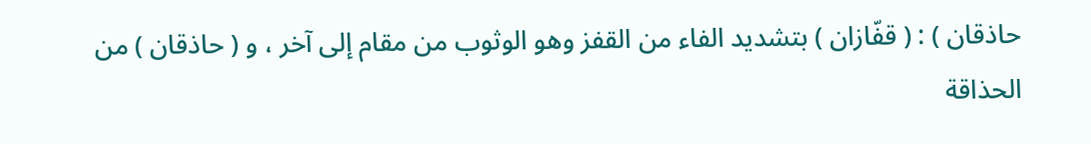حاذقان ) : ( قفّازان ) بتشديد الفاء من القفز وهو الوثوب من مقام إلى آخر ، و ( حاذقان ) من الحذاقة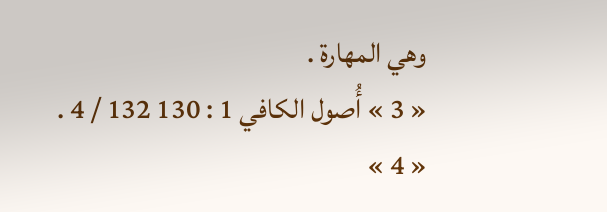وهي المهارة .
« 3 » أُصول الكافي 1 : 130 132 / 4 .
« 4 »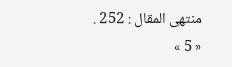منتهى المقال : 252 .
« 5 »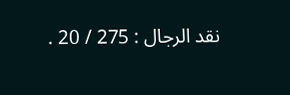نقد الرجال : 275 / 20 .